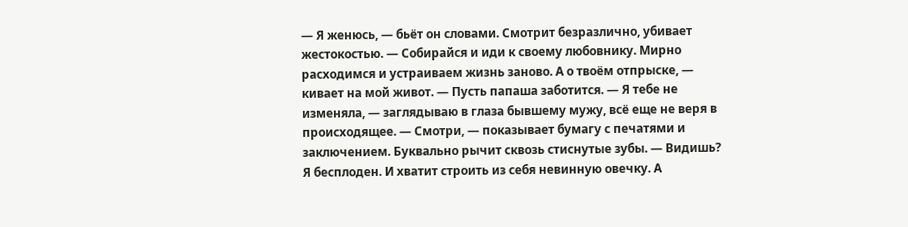— Я женюсь, — бьёт он словами. Смотрит безразлично, убивает жестокостью. — Собирайся и иди к своему любовнику. Мирно расходимся и устраиваем жизнь заново. А о твоём отпрыске, — кивает на мой живот. — Пусть папаша заботится. — Я тебе не изменяла, — заглядываю в глаза бывшему мужу, всё еще не веря в происходящее. — Смотри, — показывает бумагу с печатями и заключением. Буквально рычит сквозь стиснутые зубы. — Видишь? Я бесплоден. И хватит строить из себя невинную овечку. А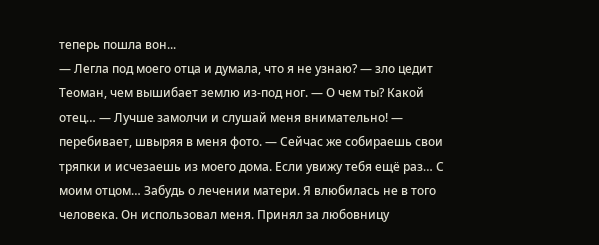теперь пошла вон...
— Легла под моего отца и думала, что я не узнаю? — зло цедит Теоман, чем вышибает землю из-под ног. — О чем ты? Какой отец… — Лучше замолчи и слушай меня внимательно! — перебивает, швыряя в меня фото. — Сейчас же собираешь свои тряпки и исчезаешь из моего дома. Если увижу тебя ещё раз… С моим отцом… Забудь о лечении матери. Я влюбилась не в того человека. Он использовал меня. Принял за любовницу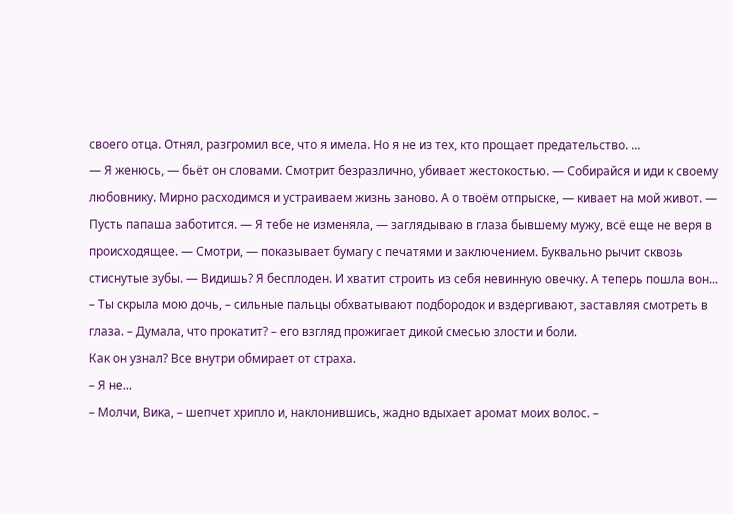своего отца. Отнял, разгромил все, что я имела. Но я не из тех, кто прощает предательство. ...
— Я женюсь, — бьёт он словами. Смотрит безразлично, убивает жестокостью. — Собирайся и иди к своему любовнику. Мирно расходимся и устраиваем жизнь заново. А о твоём отпрыске, — кивает на мой живот. — Пусть папаша заботится. — Я тебе не изменяла, — заглядываю в глаза бывшему мужу, всё еще не веря в происходящее. — Смотри, — показывает бумагу с печатями и заключением. Буквально рычит сквозь стиснутые зубы. — Видишь? Я бесплоден. И хватит строить из себя невинную овечку. А теперь пошла вон...
– Ты скрыла мою дочь, – сильные пальцы обхватывают подбородок и вздергивают, заставляя смотреть в глаза. – Думала, что прокатит? – его взгляд прожигает дикой смесью злости и боли.
Как он узнал? Все внутри обмирает от страха.
– Я не...
– Молчи, Вика, – шепчет хрипло и, наклонившись, жадно вдыхает аромат моих волос. –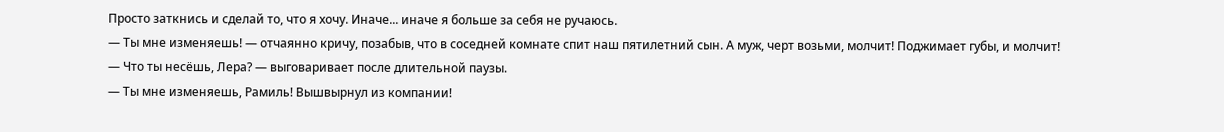Просто заткнись и сделай то, что я хочу. Иначе... иначе я больше за себя не ручаюсь.
— Ты мне изменяешь! — отчаянно кричу, позабыв, что в соседней комнате спит наш пятилетний сын. А муж, черт возьми, молчит! Поджимает губы, и молчит!
— Что ты несёшь, Лера? — выговаривает после длительной паузы.
— Ты мне изменяешь, Рамиль! Вышвырнул из компании!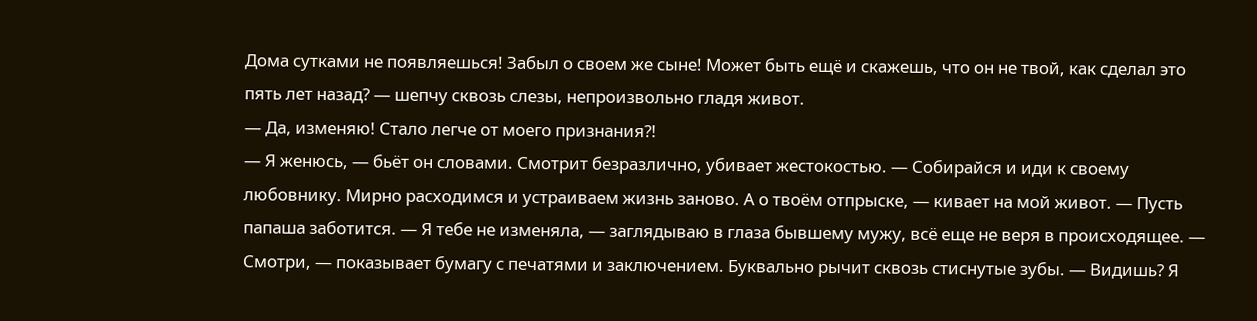Дома сутками не появляешься! Забыл о своем же сыне! Может быть ещё и скажешь, что он не твой, как сделал это пять лет назад? — шепчу сквозь слезы, непроизвольно гладя живот.
— Да, изменяю! Стало легче от моего признания?!
— Я женюсь, — бьёт он словами. Смотрит безразлично, убивает жестокостью. — Собирайся и иди к своему любовнику. Мирно расходимся и устраиваем жизнь заново. А о твоём отпрыске, — кивает на мой живот. — Пусть папаша заботится. — Я тебе не изменяла, — заглядываю в глаза бывшему мужу, всё еще не веря в происходящее. — Смотри, — показывает бумагу с печатями и заключением. Буквально рычит сквозь стиснутые зубы. — Видишь? Я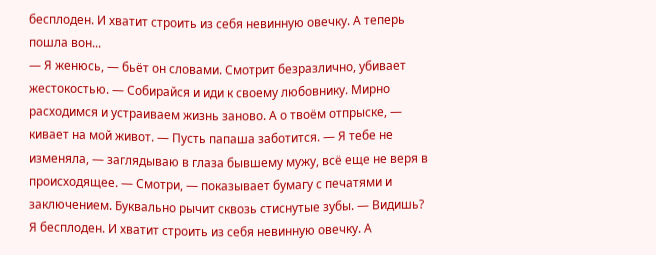бесплоден. И хватит строить из себя невинную овечку. А теперь пошла вон...
— Я женюсь, — бьёт он словами. Смотрит безразлично, убивает жестокостью. — Собирайся и иди к своему любовнику. Мирно расходимся и устраиваем жизнь заново. А о твоём отпрыске, — кивает на мой живот. — Пусть папаша заботится. — Я тебе не изменяла, — заглядываю в глаза бывшему мужу, всё еще не веря в происходящее. — Смотри, — показывает бумагу с печатями и заключением. Буквально рычит сквозь стиснутые зубы. — Видишь? Я бесплоден. И хватит строить из себя невинную овечку. А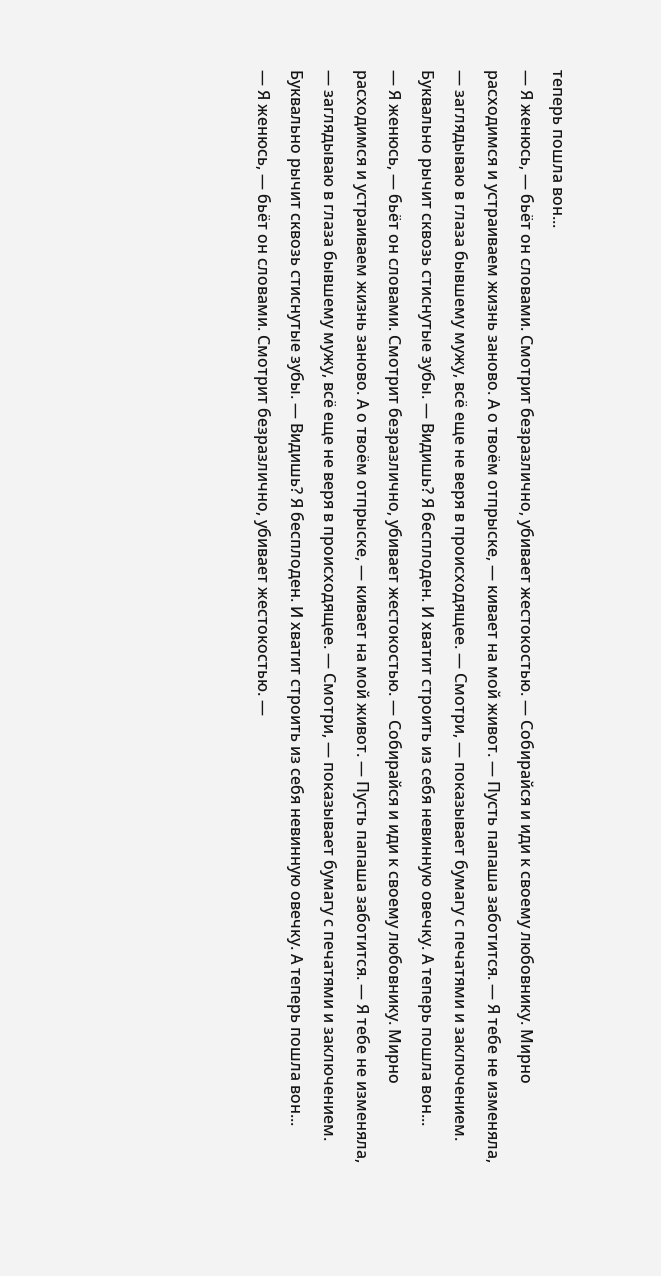теперь пошла вон...
— Я женюсь, — бьёт он словами. Смотрит безразлично, убивает жестокостью. — Собирайся и иди к своему любовнику. Мирно расходимся и устраиваем жизнь заново. А о твоём отпрыске, — кивает на мой живот. — Пусть папаша заботится. — Я тебе не изменяла, — заглядываю в глаза бывшему мужу, всё еще не веря в происходящее. — Смотри, — показывает бумагу с печатями и заключением. Буквально рычит сквозь стиснутые зубы. — Видишь? Я бесплоден. И хватит строить из себя невинную овечку. А теперь пошла вон...
— Я женюсь, — бьёт он словами. Смотрит безразлично, убивает жестокостью. — Собирайся и иди к своему любовнику. Мирно расходимся и устраиваем жизнь заново. А о твоём отпрыске, — кивает на мой живот. — Пусть папаша заботится. — Я тебе не изменяла, — заглядываю в глаза бывшему мужу, всё еще не веря в происходящее. — Смотри, — показывает бумагу с печатями и заключением. Буквально рычит сквозь стиснутые зубы. — Видишь? Я бесплоден. И хватит строить из себя невинную овечку. А теперь пошла вон...
— Я женюсь, — бьёт он словами. Смотрит безразлично, убивает жестокостью. —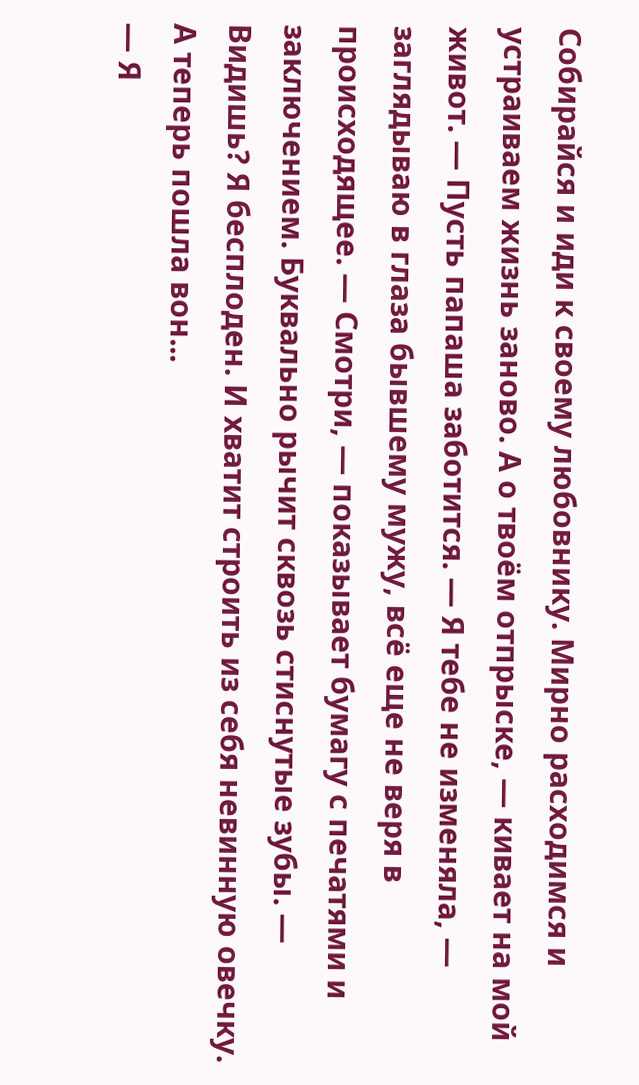Собирайся и иди к своему любовнику. Мирно расходимся и устраиваем жизнь заново. А о твоём отпрыске, — кивает на мой живот. — Пусть папаша заботится. — Я тебе не изменяла, — заглядываю в глаза бывшему мужу, всё еще не веря в происходящее. — Смотри, — показывает бумагу с печатями и заключением. Буквально рычит сквозь стиснутые зубы. — Видишь? Я бесплоден. И хватит строить из себя невинную овечку. А теперь пошла вон...
— Я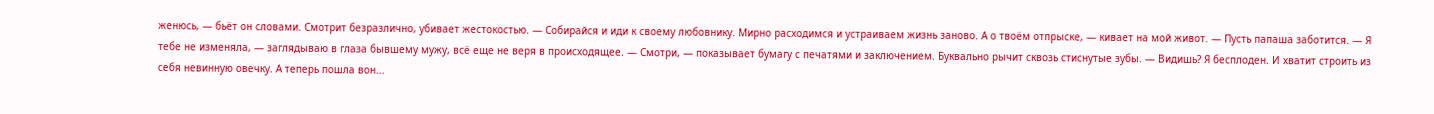женюсь, — бьёт он словами. Смотрит безразлично, убивает жестокостью. — Собирайся и иди к своему любовнику. Мирно расходимся и устраиваем жизнь заново. А о твоём отпрыске, — кивает на мой живот. — Пусть папаша заботится. — Я тебе не изменяла, — заглядываю в глаза бывшему мужу, всё еще не веря в происходящее. — Смотри, — показывает бумагу с печатями и заключением. Буквально рычит сквозь стиснутые зубы. — Видишь? Я бесплоден. И хватит строить из себя невинную овечку. А теперь пошла вон...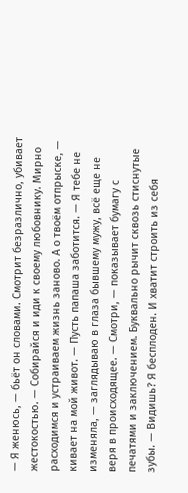— Я женюсь, — бьёт он словами. Смотрит безразлично, убивает жестокостью. — Собирайся и иди к своему любовнику. Мирно расходимся и устраиваем жизнь заново. А о твоём отпрыске, — кивает на мой живот. — Пусть папаша заботится. — Я тебе не изменяла, — заглядываю в глаза бывшему мужу, всё еще не веря в происходящее. — Смотри, — показывает бумагу с печатями и заключением. Буквально рычит сквозь стиснутые зубы. — Видишь? Я бесплоден. И хватит строить из себя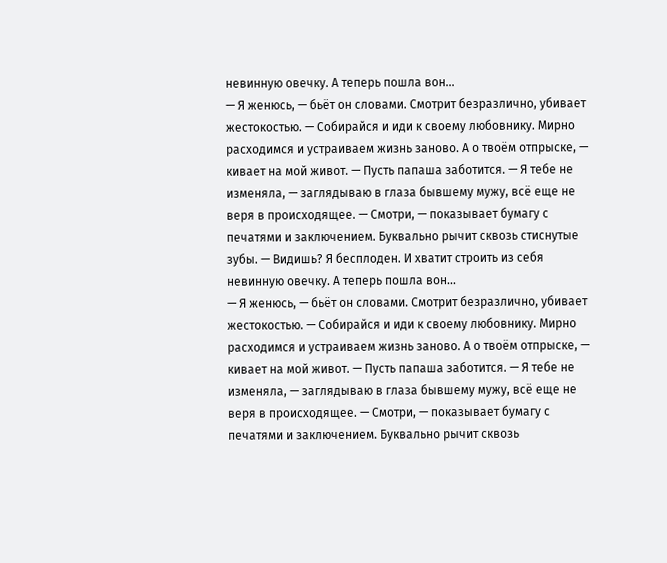невинную овечку. А теперь пошла вон...
— Я женюсь, — бьёт он словами. Смотрит безразлично, убивает жестокостью. — Собирайся и иди к своему любовнику. Мирно расходимся и устраиваем жизнь заново. А о твоём отпрыске, — кивает на мой живот. — Пусть папаша заботится. — Я тебе не изменяла, — заглядываю в глаза бывшему мужу, всё еще не веря в происходящее. — Смотри, — показывает бумагу с печатями и заключением. Буквально рычит сквозь стиснутые зубы. — Видишь? Я бесплоден. И хватит строить из себя невинную овечку. А теперь пошла вон...
— Я женюсь, — бьёт он словами. Смотрит безразлично, убивает жестокостью. — Собирайся и иди к своему любовнику. Мирно расходимся и устраиваем жизнь заново. А о твоём отпрыске, — кивает на мой живот. — Пусть папаша заботится. — Я тебе не изменяла, — заглядываю в глаза бывшему мужу, всё еще не веря в происходящее. — Смотри, — показывает бумагу с печатями и заключением. Буквально рычит сквозь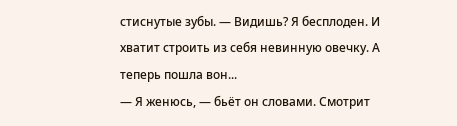стиснутые зубы. — Видишь? Я бесплоден. И хватит строить из себя невинную овечку. А теперь пошла вон...
— Я женюсь, — бьёт он словами. Смотрит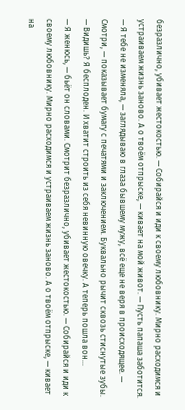безразлично, убивает жестокостью. — Собирайся и иди к своему любовнику. Мирно расходимся и устраиваем жизнь заново. А о твоём отпрыске, — кивает на мой живот. — Пусть папаша заботится. — Я тебе не изменяла, — заглядываю в глаза бывшему мужу, всё еще не веря в происходящее. — Смотри, — показывает бумагу с печатями и заключением. Буквально рычит сквозь стиснутые зубы. — Видишь? Я бесплоден. И хватит строить из себя невинную овечку. А теперь пошла вон...
— Я женюсь, — бьёт он словами. Смотрит безразлично, убивает жестокостью. — Собирайся и иди к своему любовнику. Мирно расходимся и устраиваем жизнь заново. А о твоём отпрыске, — кивает на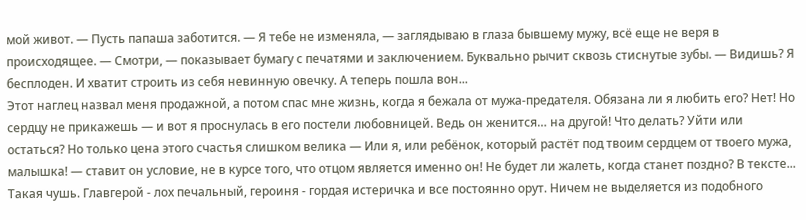мой живот. — Пусть папаша заботится. — Я тебе не изменяла, — заглядываю в глаза бывшему мужу, всё еще не веря в происходящее. — Смотри, — показывает бумагу с печатями и заключением. Буквально рычит сквозь стиснутые зубы. — Видишь? Я бесплоден. И хватит строить из себя невинную овечку. А теперь пошла вон...
Этот наглец назвал меня продажной, а потом спас мне жизнь, когда я бежала от мужа-предателя. Обязана ли я любить его? Нет! Но сердцу не прикажешь — и вот я проснулась в его постели любовницей. Ведь он женится… на другой! Что делать? Уйти или остаться? Но только цена этого счастья слишком велика — Или я, или ребёнок, который растёт под твоим сердцем от твоего мужа, малышка! — ставит он условие, не в курсе того, что отцом является именно он! Не будет ли жалеть, когда станет поздно? В тексте...
Такая чушь. Главгерой - лох печальный, героиня - гордая истеричка и все постоянно орут. Ничем не выделяется из подобного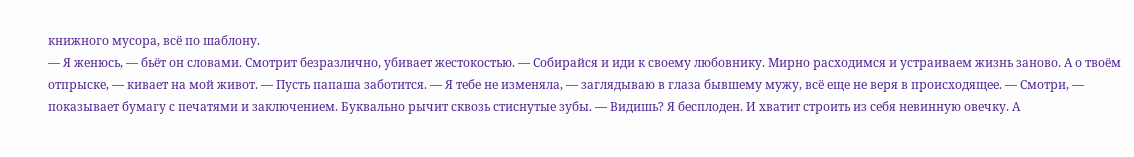книжного мусора, всё по шаблону.
— Я женюсь, — бьёт он словами. Смотрит безразлично, убивает жестокостью. — Собирайся и иди к своему любовнику. Мирно расходимся и устраиваем жизнь заново. А о твоём отпрыске, — кивает на мой живот. — Пусть папаша заботится. — Я тебе не изменяла, — заглядываю в глаза бывшему мужу, всё еще не веря в происходящее. — Смотри, — показывает бумагу с печатями и заключением. Буквально рычит сквозь стиснутые зубы. — Видишь? Я бесплоден. И хватит строить из себя невинную овечку. А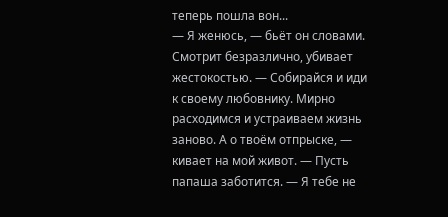теперь пошла вон...
— Я женюсь, — бьёт он словами. Смотрит безразлично, убивает жестокостью. — Собирайся и иди к своему любовнику. Мирно расходимся и устраиваем жизнь заново. А о твоём отпрыске, — кивает на мой живот. — Пусть папаша заботится. — Я тебе не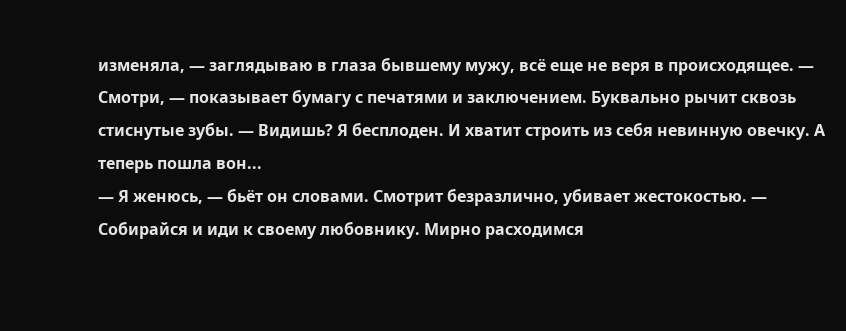изменяла, — заглядываю в глаза бывшему мужу, всё еще не веря в происходящее. — Смотри, — показывает бумагу с печатями и заключением. Буквально рычит сквозь стиснутые зубы. — Видишь? Я бесплоден. И хватит строить из себя невинную овечку. А теперь пошла вон...
— Я женюсь, — бьёт он словами. Смотрит безразлично, убивает жестокостью. — Собирайся и иди к своему любовнику. Мирно расходимся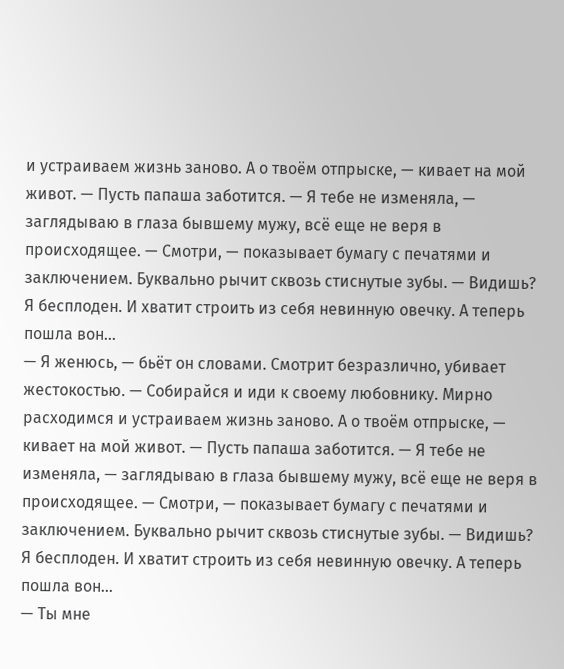и устраиваем жизнь заново. А о твоём отпрыске, — кивает на мой живот. — Пусть папаша заботится. — Я тебе не изменяла, — заглядываю в глаза бывшему мужу, всё еще не веря в происходящее. — Смотри, — показывает бумагу с печатями и заключением. Буквально рычит сквозь стиснутые зубы. — Видишь? Я бесплоден. И хватит строить из себя невинную овечку. А теперь пошла вон...
— Я женюсь, — бьёт он словами. Смотрит безразлично, убивает жестокостью. — Собирайся и иди к своему любовнику. Мирно расходимся и устраиваем жизнь заново. А о твоём отпрыске, — кивает на мой живот. — Пусть папаша заботится. — Я тебе не изменяла, — заглядываю в глаза бывшему мужу, всё еще не веря в происходящее. — Смотри, — показывает бумагу с печатями и заключением. Буквально рычит сквозь стиснутые зубы. — Видишь? Я бесплоден. И хватит строить из себя невинную овечку. А теперь пошла вон...
— Ты мне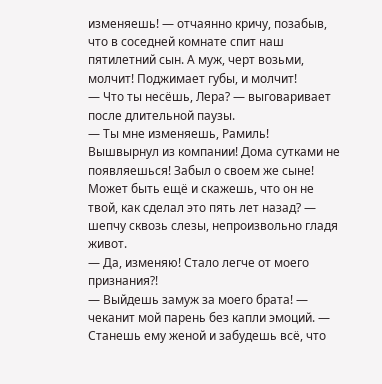изменяешь! — отчаянно кричу, позабыв, что в соседней комнате спит наш пятилетний сын. А муж, черт возьми, молчит! Поджимает губы, и молчит!
— Что ты несёшь, Лера? — выговаривает после длительной паузы.
— Ты мне изменяешь, Рамиль! Вышвырнул из компании! Дома сутками не появляешься! Забыл о своем же сыне! Может быть ещё и скажешь, что он не твой, как сделал это пять лет назад? — шепчу сквозь слезы, непроизвольно гладя живот.
— Да, изменяю! Стало легче от моего признания?!
— Выйдешь замуж за моего брата! — чеканит мой парень без капли эмоций. — Станешь ему женой и забудешь всё, что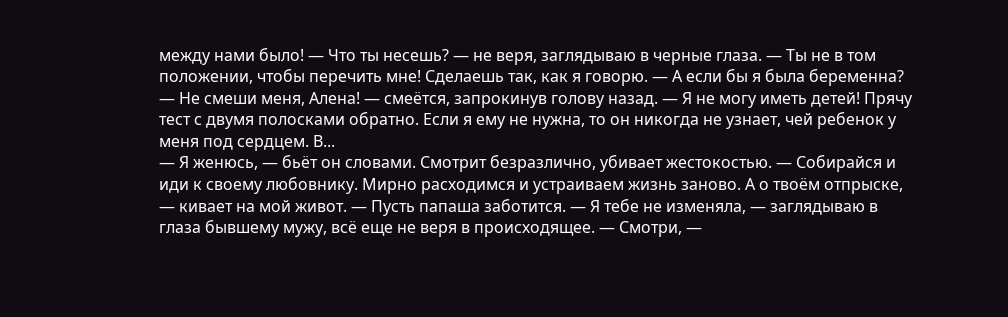между нами было! — Что ты несешь? — не веря, заглядываю в черные глаза. — Ты не в том положении, чтобы перечить мне! Сделаешь так, как я говорю. — А если бы я была беременна? — Не смеши меня, Алена! — смеётся, запрокинув голову назад. — Я не могу иметь детей! Прячу тест с двумя полосками обратно. Если я ему не нужна, то он никогда не узнает, чей ребенок у меня под сердцем. В...
— Я женюсь, — бьёт он словами. Смотрит безразлично, убивает жестокостью. — Собирайся и иди к своему любовнику. Мирно расходимся и устраиваем жизнь заново. А о твоём отпрыске, — кивает на мой живот. — Пусть папаша заботится. — Я тебе не изменяла, — заглядываю в глаза бывшему мужу, всё еще не веря в происходящее. — Смотри, —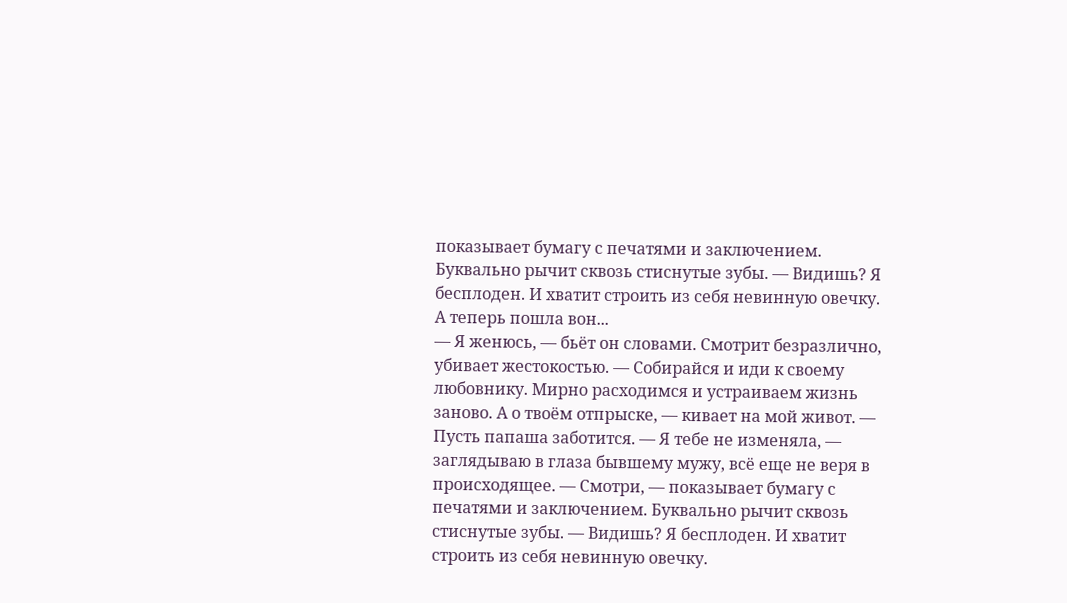показывает бумагу с печатями и заключением. Буквально рычит сквозь стиснутые зубы. — Видишь? Я бесплоден. И хватит строить из себя невинную овечку. А теперь пошла вон...
— Я женюсь, — бьёт он словами. Смотрит безразлично, убивает жестокостью. — Собирайся и иди к своему любовнику. Мирно расходимся и устраиваем жизнь заново. А о твоём отпрыске, — кивает на мой живот. — Пусть папаша заботится. — Я тебе не изменяла, — заглядываю в глаза бывшему мужу, всё еще не веря в происходящее. — Смотри, — показывает бумагу с печатями и заключением. Буквально рычит сквозь стиснутые зубы. — Видишь? Я бесплоден. И хватит строить из себя невинную овечку.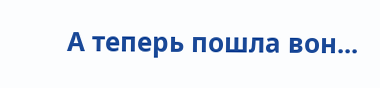А теперь пошла вон...